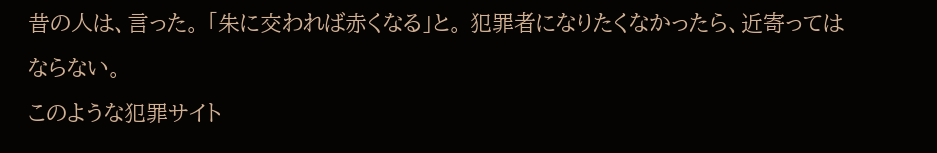昔の人は、言った。 「朱に交われば赤くなる」と。 犯罪者になりたくなかったら、近寄ってはならない。
このような犯罪サイト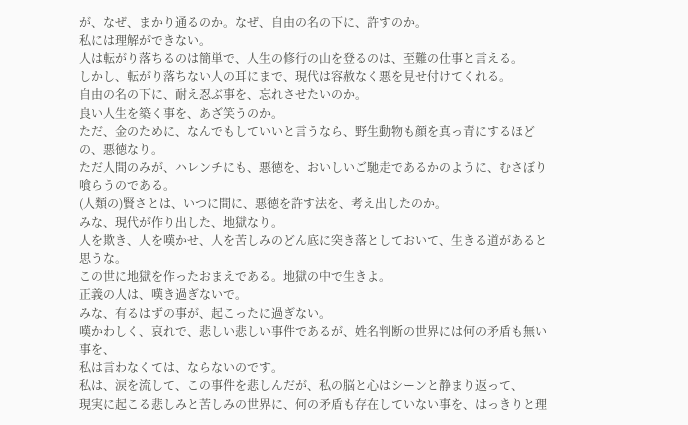が、なぜ、まかり通るのか。なぜ、自由の名の下に、許すのか。
私には理解ができない。
人は転がり落ちるのは簡単で、人生の修行の山を登るのは、至難の仕事と言える。
しかし、転がり落ちない人の耳にまで、現代は容赦なく悪を見せ付けてくれる。
自由の名の下に、耐え忍ぶ事を、忘れさせたいのか。
良い人生を築く事を、あざ笑うのか。
ただ、金のために、なんでもしていいと言うなら、野生動物も顔を真っ青にするほどの、悪徳なり。
ただ人間のみが、ハレンチにも、悪徳を、おいしいご馳走であるかのように、むさぼり喰らうのである。
(人類の)賢さとは、いつに間に、悪徳を許す法を、考え出したのか。
みな、現代が作り出した、地獄なり。
人を欺き、人を嘆かせ、人を苦しみのどん底に突き落としておいて、生きる道があると思うな。
この世に地獄を作ったおまえである。地獄の中で生きよ。
正義の人は、嘆き過ぎないで。
みな、有るはずの事が、起こったに過ぎない。
嘆かわしく、哀れで、悲しい悲しい事件であるが、姓名判断の世界には何の矛盾も無い事を、
私は言わなくては、ならないのです。
私は、涙を流して、この事件を悲しんだが、私の脳と心はシーンと静まり返って、
現実に起こる悲しみと苦しみの世界に、何の矛盾も存在していない事を、はっきりと理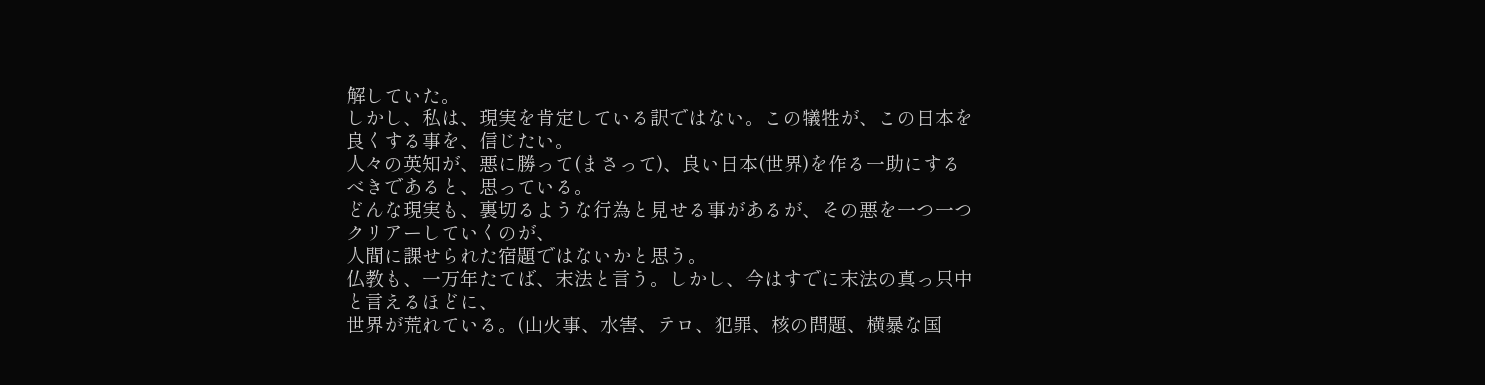解していた。
しかし、私は、現実を肯定している訳ではない。この犠牲が、この日本を良くする事を、信じたい。
人々の英知が、悪に勝って(まさって)、良い日本(世界)を作る一助にするべきであると、思っている。
どんな現実も、裏切るような行為と見せる事があるが、その悪を一つ一つクリアーしていくのが、
人間に課せられた宿題ではないかと思う。
仏教も、一万年たてば、末法と言う。しかし、今はすでに末法の真っ只中と言えるほどに、
世界が荒れている。(山火事、水害、テロ、犯罪、核の問題、横暴な国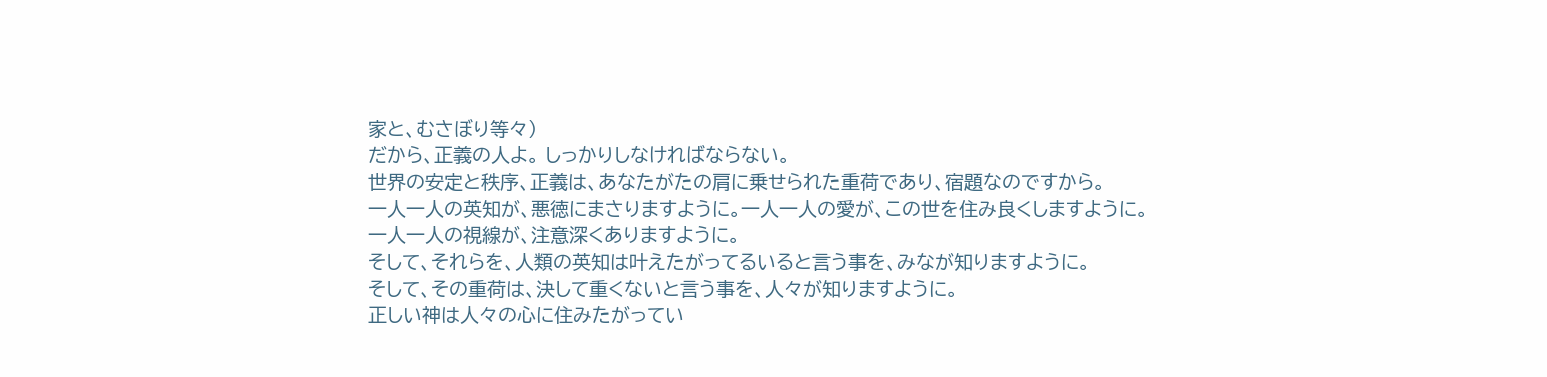家と、むさぼり等々)
だから、正義の人よ。 しっかりしなければならない。
世界の安定と秩序、正義は、あなたがたの肩に乗せられた重荷であり、宿題なのですから。
一人一人の英知が、悪徳にまさりますように。一人一人の愛が、この世を住み良くしますように。
一人一人の視線が、注意深くありますように。
そして、それらを、人類の英知は叶えたがってるいると言う事を、みなが知りますように。
そして、その重荷は、決して重くないと言う事を、人々が知りますように。
正しい神は人々の心に住みたがってい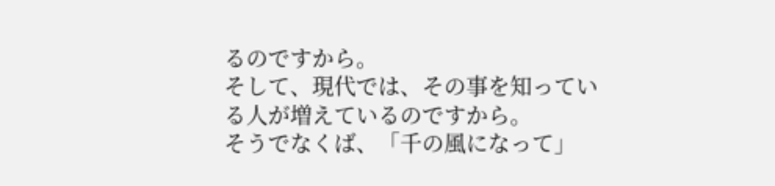るのですから。
そして、現代では、その事を知っている人が増えているのですから。
そうでなくば、「千の風になって」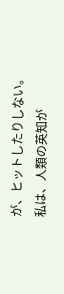が、ヒットしたりしない。
私は、人類の英知が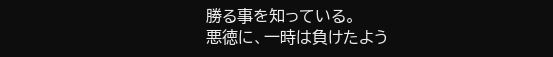勝る事を知っている。
悪徳に、一時は負けたよう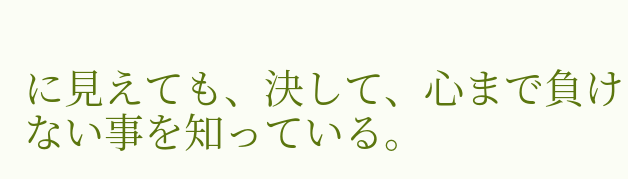に見えても、決して、心まで負けない事を知っている。